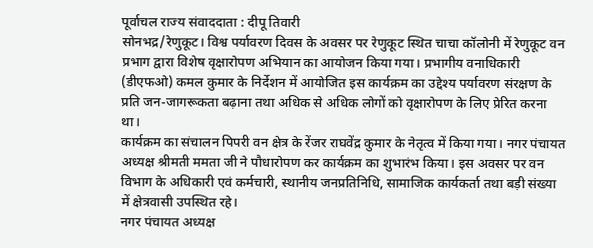पूर्वाचल राज्य संवाददाता : दीपू तिवारी
सोनभद्र/रेणुकूट। विश्व पर्यावरण दिवस के अवसर पर रेणुकूट स्थित चाचा कॉलोनी में रेणुकूट वन प्रभाग द्वारा विशेष वृक्षारोपण अभियान का आयोजन किया गया। प्रभागीय वनाधिकारी (डीएफओ) कमल कुमार के निर्देशन में आयोजित इस कार्यक्रम का उद्देश्य पर्यावरण संरक्षण के प्रति जन-जागरूकता बढ़ाना तथा अधिक से अधिक लोगों को वृक्षारोपण के लिए प्रेरित करना था।
कार्यक्रम का संचालन पिपरी वन क्षेत्र के रेंजर राघवेंद्र कुमार के नेतृत्व में किया गया। नगर पंचायत अध्यक्ष श्रीमती ममता जी ने पौधारोपण कर कार्यक्रम का शुभारंभ किया। इस अवसर पर वन विभाग के अधिकारी एवं कर्मचारी, स्थानीय जनप्रतिनिधि, सामाजिक कार्यकर्ता तथा बड़ी संख्या में क्षेत्रवासी उपस्थित रहे।
नगर पंचायत अध्यक्ष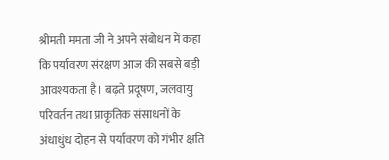श्रीमती ममता जी ने अपने संबोधन में कहा कि पर्यावरण संरक्षण आज की सबसे बड़ी आवश्यकता है। बढ़ते प्रदूषण, जलवायु परिवर्तन तथा प्राकृतिक संसाधनों के अंधाधुंध दोहन से पर्यावरण को गंभीर क्षति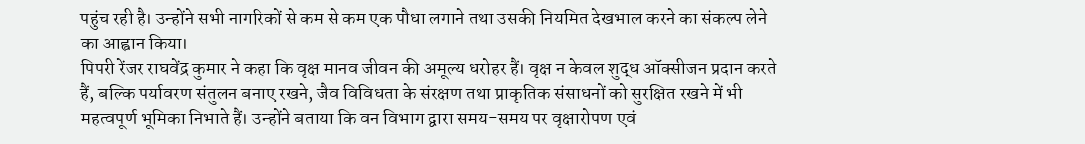पहुंच रही है। उन्होंने सभी नागरिकों से कम से कम एक पौधा लगाने तथा उसकी नियमित देखभाल करने का संकल्प लेने का आह्वान किया।
पिपरी रेंजर राघवेंद्र कुमार ने कहा कि वृक्ष मानव जीवन की अमूल्य धरोहर हैं। वृक्ष न केवल शुद्ध ऑक्सीजन प्रदान करते हैं, बल्कि पर्यावरण संतुलन बनाए रखने, जैव विविधता के संरक्षण तथा प्राकृतिक संसाधनों को सुरक्षित रखने में भी महत्वपूर्ण भूमिका निभाते हैं। उन्होंने बताया कि वन विभाग द्वारा समय-समय पर वृक्षारोपण एवं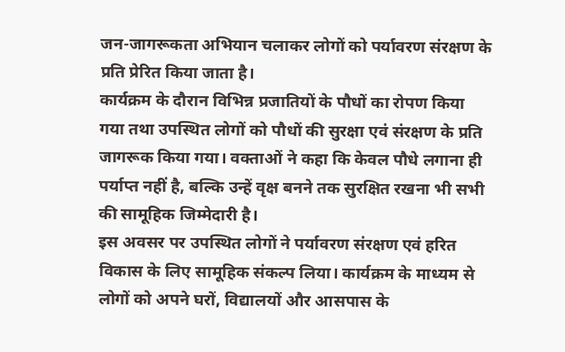जन-जागरूकता अभियान चलाकर लोगों को पर्यावरण संरक्षण के प्रति प्रेरित किया जाता है।
कार्यक्रम के दौरान विभिन्न प्रजातियों के पौधों का रोपण किया गया तथा उपस्थित लोगों को पौधों की सुरक्षा एवं संरक्षण के प्रति जागरूक किया गया। वक्ताओं ने कहा कि केवल पौधे लगाना ही पर्याप्त नहीं है, बल्कि उन्हें वृक्ष बनने तक सुरक्षित रखना भी सभी की सामूहिक जिम्मेदारी है।
इस अवसर पर उपस्थित लोगों ने पर्यावरण संरक्षण एवं हरित विकास के लिए सामूहिक संकल्प लिया। कार्यक्रम के माध्यम से लोगों को अपने घरों, विद्यालयों और आसपास के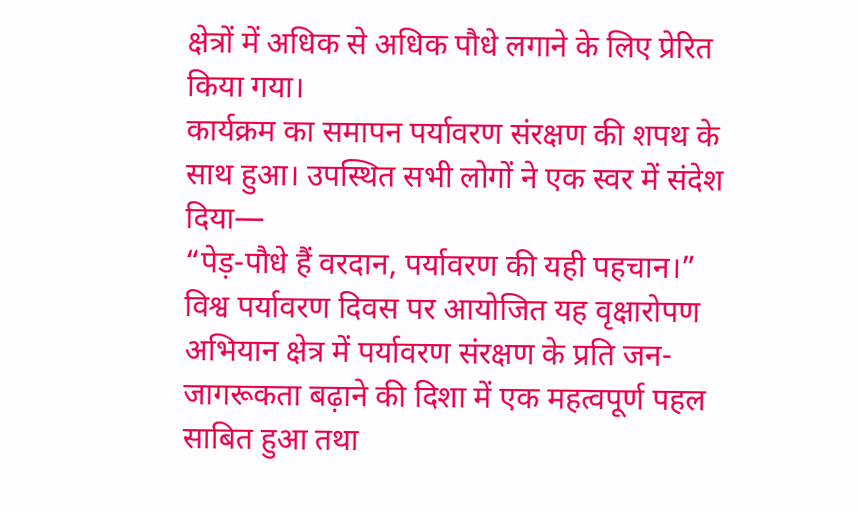क्षेत्रों में अधिक से अधिक पौधे लगाने के लिए प्रेरित किया गया।
कार्यक्रम का समापन पर्यावरण संरक्षण की शपथ के साथ हुआ। उपस्थित सभी लोगों ने एक स्वर में संदेश दिया—
“पेड़-पौधे हैं वरदान, पर्यावरण की यही पहचान।”
विश्व पर्यावरण दिवस पर आयोजित यह वृक्षारोपण अभियान क्षेत्र में पर्यावरण संरक्षण के प्रति जन-जागरूकता बढ़ाने की दिशा में एक महत्वपूर्ण पहल साबित हुआ तथा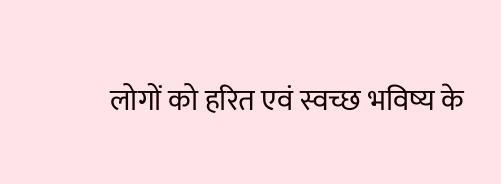लोगों को हरित एवं स्वच्छ भविष्य के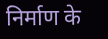निर्माण के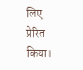लिए प्रेरित किया।